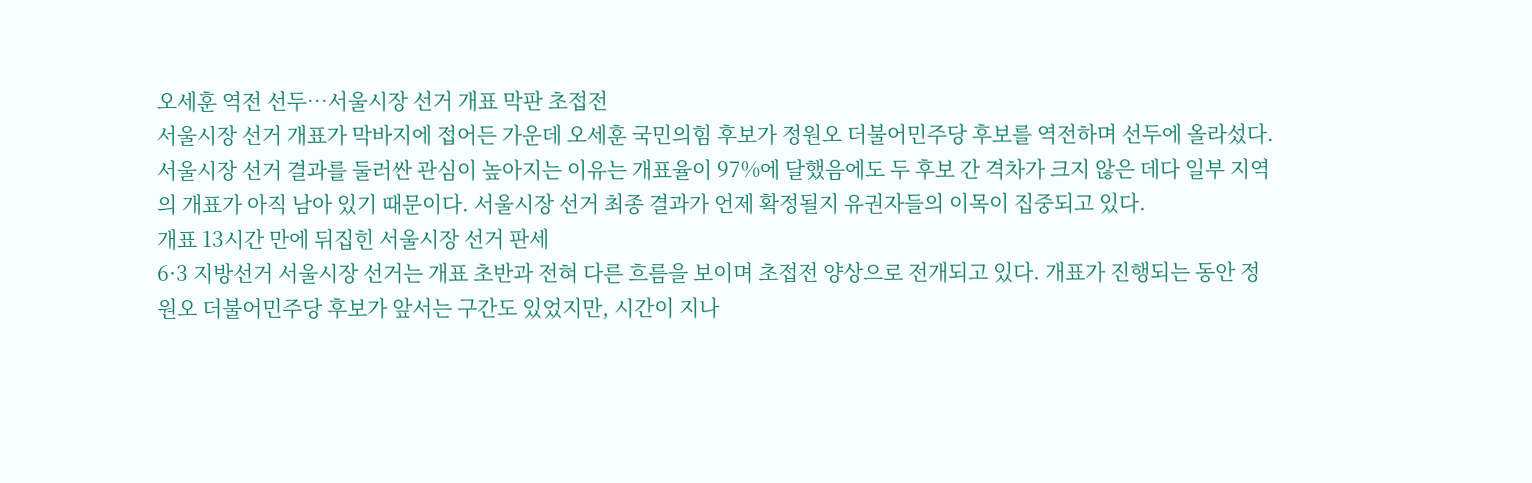오세훈 역전 선두…서울시장 선거 개표 막판 초접전
서울시장 선거 개표가 막바지에 접어든 가운데 오세훈 국민의힘 후보가 정원오 더불어민주당 후보를 역전하며 선두에 올라섰다. 서울시장 선거 결과를 둘러싼 관심이 높아지는 이유는 개표율이 97%에 달했음에도 두 후보 간 격차가 크지 않은 데다 일부 지역의 개표가 아직 남아 있기 때문이다. 서울시장 선거 최종 결과가 언제 확정될지 유권자들의 이목이 집중되고 있다.
개표 13시간 만에 뒤집힌 서울시장 선거 판세
6·3 지방선거 서울시장 선거는 개표 초반과 전혀 다른 흐름을 보이며 초접전 양상으로 전개되고 있다. 개표가 진행되는 동안 정원오 더불어민주당 후보가 앞서는 구간도 있었지만, 시간이 지나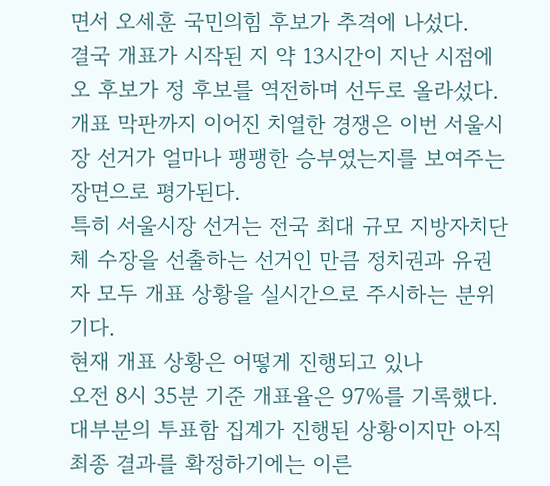면서 오세훈 국민의힘 후보가 추격에 나섰다.
결국 개표가 시작된 지 약 13시간이 지난 시점에 오 후보가 정 후보를 역전하며 선두로 올라섰다. 개표 막판까지 이어진 치열한 경쟁은 이번 서울시장 선거가 얼마나 팽팽한 승부였는지를 보여주는 장면으로 평가된다.
특히 서울시장 선거는 전국 최대 규모 지방자치단체 수장을 선출하는 선거인 만큼 정치권과 유권자 모두 개표 상황을 실시간으로 주시하는 분위기다.
현재 개표 상황은 어떻게 진행되고 있나
오전 8시 35분 기준 개표율은 97%를 기록했다. 대부분의 투표함 집계가 진행된 상황이지만 아직 최종 결과를 확정하기에는 이른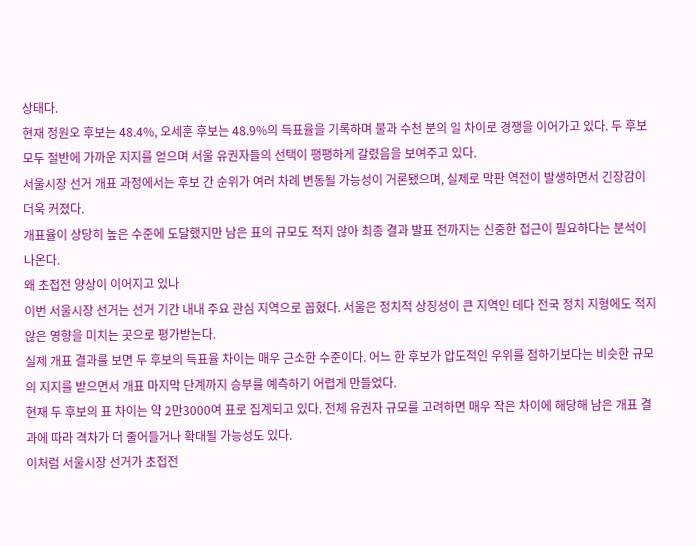상태다.
현재 정원오 후보는 48.4%, 오세훈 후보는 48.9%의 득표율을 기록하며 불과 수천 분의 일 차이로 경쟁을 이어가고 있다. 두 후보 모두 절반에 가까운 지지를 얻으며 서울 유권자들의 선택이 팽팽하게 갈렸음을 보여주고 있다.
서울시장 선거 개표 과정에서는 후보 간 순위가 여러 차례 변동될 가능성이 거론됐으며, 실제로 막판 역전이 발생하면서 긴장감이 더욱 커졌다.
개표율이 상당히 높은 수준에 도달했지만 남은 표의 규모도 적지 않아 최종 결과 발표 전까지는 신중한 접근이 필요하다는 분석이 나온다.
왜 초접전 양상이 이어지고 있나
이번 서울시장 선거는 선거 기간 내내 주요 관심 지역으로 꼽혔다. 서울은 정치적 상징성이 큰 지역인 데다 전국 정치 지형에도 적지 않은 영향을 미치는 곳으로 평가받는다.
실제 개표 결과를 보면 두 후보의 득표율 차이는 매우 근소한 수준이다. 어느 한 후보가 압도적인 우위를 점하기보다는 비슷한 규모의 지지를 받으면서 개표 마지막 단계까지 승부를 예측하기 어렵게 만들었다.
현재 두 후보의 표 차이는 약 2만3000여 표로 집계되고 있다. 전체 유권자 규모를 고려하면 매우 작은 차이에 해당해 남은 개표 결과에 따라 격차가 더 줄어들거나 확대될 가능성도 있다.
이처럼 서울시장 선거가 초접전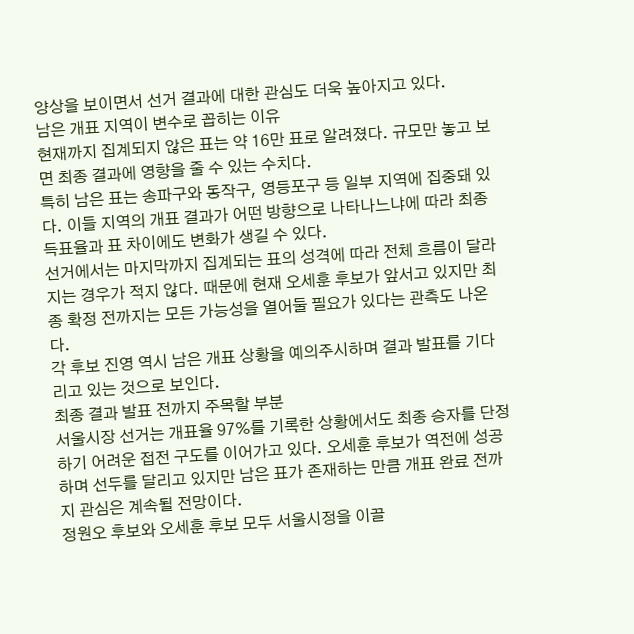양상을 보이면서 선거 결과에 대한 관심도 더욱 높아지고 있다.
남은 개표 지역이 변수로 꼽히는 이유
현재까지 집계되지 않은 표는 약 16만 표로 알려졌다. 규모만 놓고 보면 최종 결과에 영향을 줄 수 있는 수치다.
특히 남은 표는 송파구와 동작구, 영등포구 등 일부 지역에 집중돼 있다. 이들 지역의 개표 결과가 어떤 방향으로 나타나느냐에 따라 최종 득표율과 표 차이에도 변화가 생길 수 있다.
선거에서는 마지막까지 집계되는 표의 성격에 따라 전체 흐름이 달라지는 경우가 적지 않다. 때문에 현재 오세훈 후보가 앞서고 있지만 최종 확정 전까지는 모든 가능성을 열어둘 필요가 있다는 관측도 나온다.
각 후보 진영 역시 남은 개표 상황을 예의주시하며 결과 발표를 기다리고 있는 것으로 보인다.
최종 결과 발표 전까지 주목할 부분
서울시장 선거는 개표율 97%를 기록한 상황에서도 최종 승자를 단정하기 어려운 접전 구도를 이어가고 있다. 오세훈 후보가 역전에 성공하며 선두를 달리고 있지만 남은 표가 존재하는 만큼 개표 완료 전까지 관심은 계속될 전망이다.
정원오 후보와 오세훈 후보 모두 서울시정을 이끌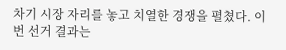차기 시장 자리를 놓고 치열한 경쟁을 펼쳤다. 이번 선거 결과는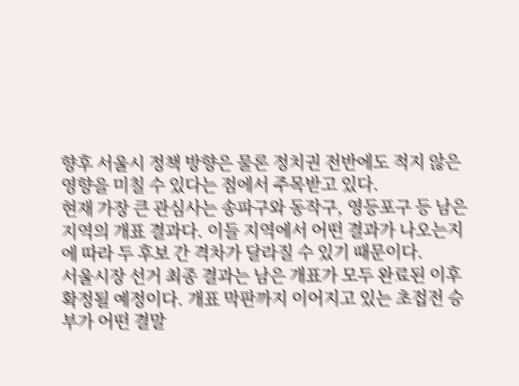향후 서울시 정책 방향은 물론 정치권 전반에도 적지 않은 영향을 미칠 수 있다는 점에서 주목받고 있다.
현재 가장 큰 관심사는 송파구와 동작구, 영등포구 등 남은 지역의 개표 결과다. 이들 지역에서 어떤 결과가 나오는지에 따라 두 후보 간 격차가 달라질 수 있기 때문이다.
서울시장 선거 최종 결과는 남은 개표가 모두 완료된 이후 확정될 예정이다. 개표 막판까지 이어지고 있는 초접전 승부가 어떤 결말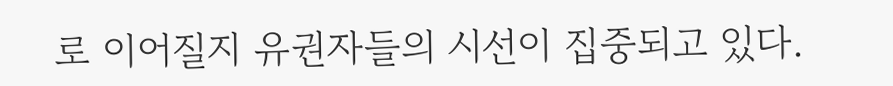로 이어질지 유권자들의 시선이 집중되고 있다.